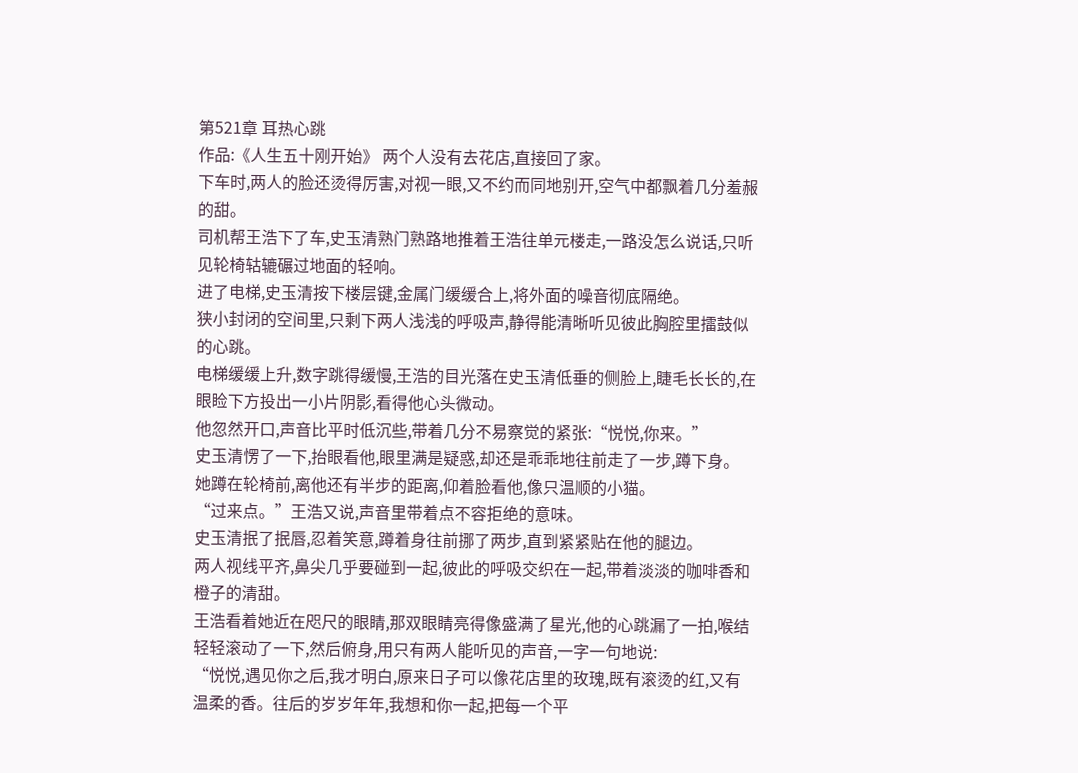第521章 耳热心跳
作品:《人生五十刚开始》 两个人没有去花店,直接回了家。
下车时,两人的脸还烫得厉害,对视一眼,又不约而同地别开,空气中都飘着几分羞赧的甜。
司机帮王浩下了车,史玉清熟门熟路地推着王浩往单元楼走,一路没怎么说话,只听见轮椅轱辘碾过地面的轻响。
进了电梯,史玉清按下楼层键,金属门缓缓合上,将外面的噪音彻底隔绝。
狭小封闭的空间里,只剩下两人浅浅的呼吸声,静得能清晰听见彼此胸腔里擂鼓似的心跳。
电梯缓缓上升,数字跳得缓慢,王浩的目光落在史玉清低垂的侧脸上,睫毛长长的,在眼睑下方投出一小片阴影,看得他心头微动。
他忽然开口,声音比平时低沉些,带着几分不易察觉的紧张:“悦悦,你来。”
史玉清愣了一下,抬眼看他,眼里满是疑惑,却还是乖乖地往前走了一步,蹲下身。
她蹲在轮椅前,离他还有半步的距离,仰着脸看他,像只温顺的小猫。
“过来点。”王浩又说,声音里带着点不容拒绝的意味。
史玉清抿了抿唇,忍着笑意,蹲着身往前挪了两步,直到紧紧贴在他的腿边。
两人视线平齐,鼻尖几乎要碰到一起,彼此的呼吸交织在一起,带着淡淡的咖啡香和橙子的清甜。
王浩看着她近在咫尺的眼睛,那双眼睛亮得像盛满了星光,他的心跳漏了一拍,喉结轻轻滚动了一下,然后俯身,用只有两人能听见的声音,一字一句地说:
“悦悦,遇见你之后,我才明白,原来日子可以像花店里的玫瑰,既有滚烫的红,又有温柔的香。往后的岁岁年年,我想和你一起,把每一个平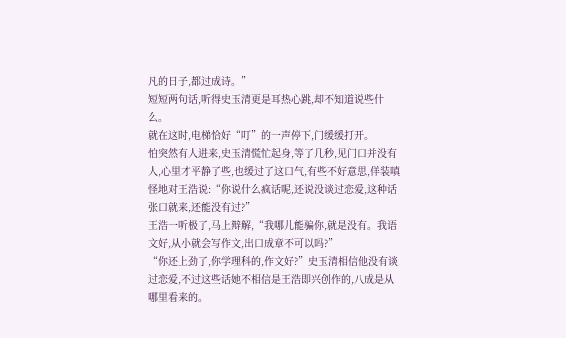凡的日子,都过成诗。”
短短两句话,听得史玉清更是耳热心跳,却不知道说些什么。
就在这时,电梯恰好“叮”的一声停下,门缓缓打开。
怕突然有人进来,史玉清慌忙起身,等了几秒,见门口并没有人,心里才平静了些,也缓过了这口气,有些不好意思,佯装嗔怪地对王浩说:“你说什么疯话呢,还说没谈过恋爱,这种话张口就来,还能没有过?”
王浩一听极了,马上辩解,“我哪儿能骗你,就是没有。我语文好,从小就会写作文,出口成章不可以吗?”
“你还上劲了,你学理科的,作文好?”史玉清相信他没有谈过恋爱,不过这些话她不相信是王浩即兴创作的,八成是从哪里看来的。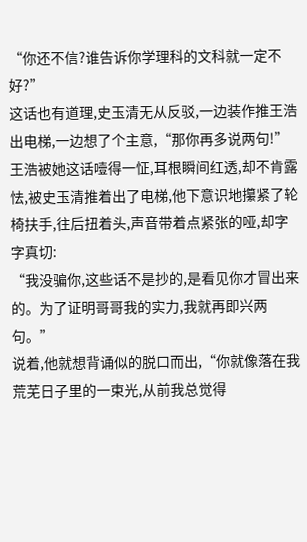“你还不信?谁告诉你学理科的文科就一定不好?”
这话也有道理,史玉清无从反驳,一边装作推王浩出电梯,一边想了个主意,“那你再多说两句!”
王浩被她这话噎得一怔,耳根瞬间红透,却不肯露怯,被史玉清推着出了电梯,他下意识地攥紧了轮椅扶手,往后扭着头,声音带着点紧张的哑,却字字真切:
“我没骗你,这些话不是抄的,是看见你才冒出来的。为了证明哥哥我的实力,我就再即兴两句。”
说着,他就想背诵似的脱口而出,“你就像落在我荒芜日子里的一束光,从前我总觉得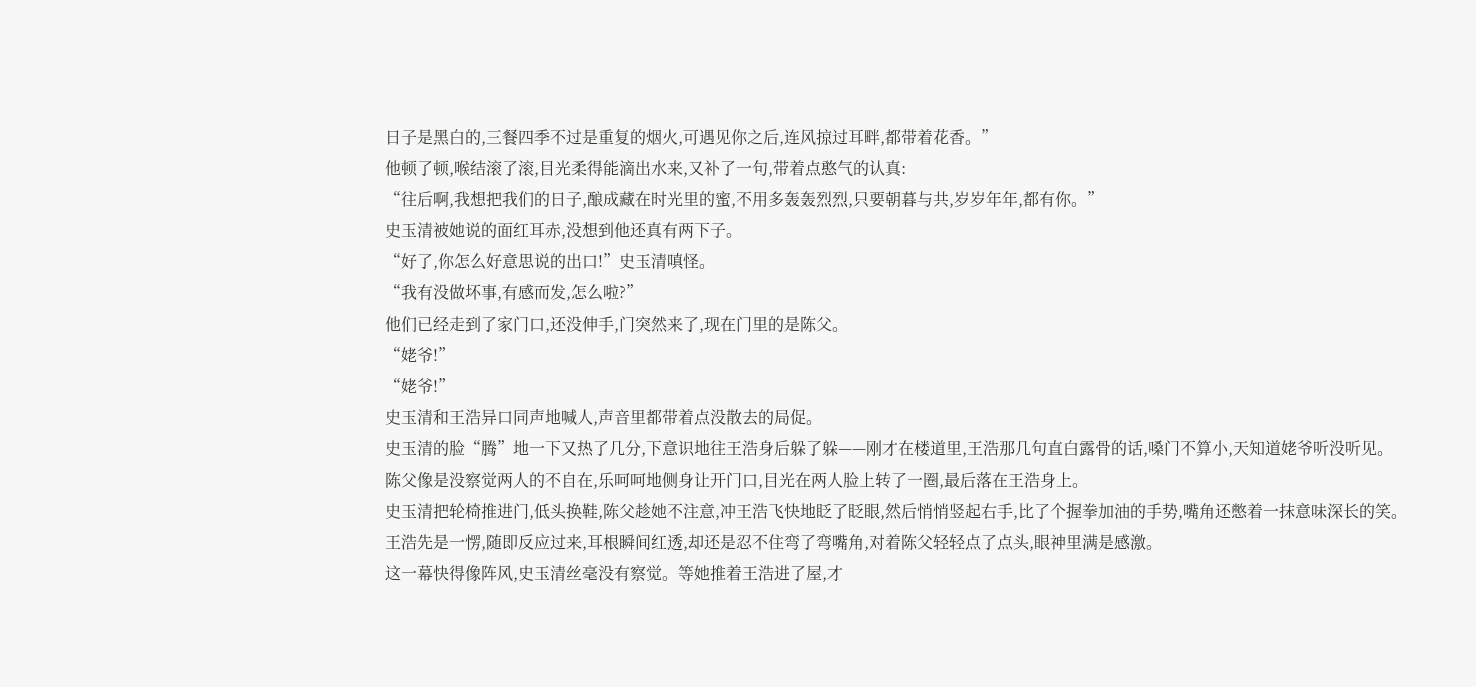日子是黑白的,三餐四季不过是重复的烟火,可遇见你之后,连风掠过耳畔,都带着花香。”
他顿了顿,喉结滚了滚,目光柔得能滴出水来,又补了一句,带着点憨气的认真:
“往后啊,我想把我们的日子,酿成藏在时光里的蜜,不用多轰轰烈烈,只要朝暮与共,岁岁年年,都有你。”
史玉清被她说的面红耳赤,没想到他还真有两下子。
“好了,你怎么好意思说的出口!”史玉清嗔怪。
“我有没做坏事,有感而发,怎么啦?”
他们已经走到了家门口,还没伸手,门突然来了,现在门里的是陈父。
“姥爷!”
“姥爷!”
史玉清和王浩异口同声地喊人,声音里都带着点没散去的局促。
史玉清的脸“腾”地一下又热了几分,下意识地往王浩身后躲了躲——刚才在楼道里,王浩那几句直白露骨的话,嗓门不算小,天知道姥爷听没听见。
陈父像是没察觉两人的不自在,乐呵呵地侧身让开门口,目光在两人脸上转了一圈,最后落在王浩身上。
史玉清把轮椅推进门,低头换鞋,陈父趁她不注意,冲王浩飞快地眨了眨眼,然后悄悄竖起右手,比了个握拳加油的手势,嘴角还憋着一抹意味深长的笑。
王浩先是一愣,随即反应过来,耳根瞬间红透,却还是忍不住弯了弯嘴角,对着陈父轻轻点了点头,眼神里满是感激。
这一幕快得像阵风,史玉清丝毫没有察觉。等她推着王浩进了屋,才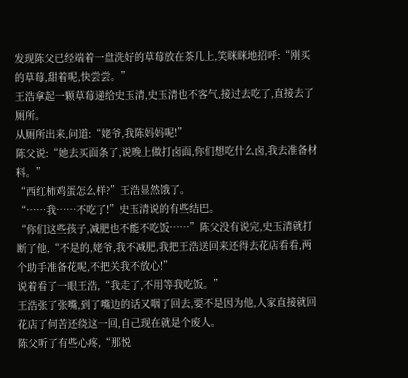发现陈父已经端着一盘洗好的草莓放在茶几上,笑眯眯地招呼:“刚买的草莓,甜着呢,快尝尝。”
王浩拿起一颗草莓递给史玉清,史玉清也不客气,接过去吃了,直接去了厕所。
从厕所出来,问道:“姥爷,我陈妈妈呢!”
陈父说:“她去买面条了,说晚上做打卤面,你们想吃什么卤,我去准备材料。”
“西红柿鸡蛋怎么样?”王浩显然饿了。
“……我……不吃了!”史玉清说的有些结巴。
“你们这些孩子,减肥也不能不吃饭……”陈父没有说完,史玉清就打断了他,“不是的,姥爷,我不减肥,我把王浩送回来还得去花店看看,两个助手准备花呢,不把关我不放心!”
说着看了一眼王浩,“我走了,不用等我吃饭。”
王浩张了张嘴,到了嘴边的话又咽了回去,要不是因为他,人家直接就回花店了何苦还绕这一回,自己现在就是个废人。
陈父听了有些心疼,“那悦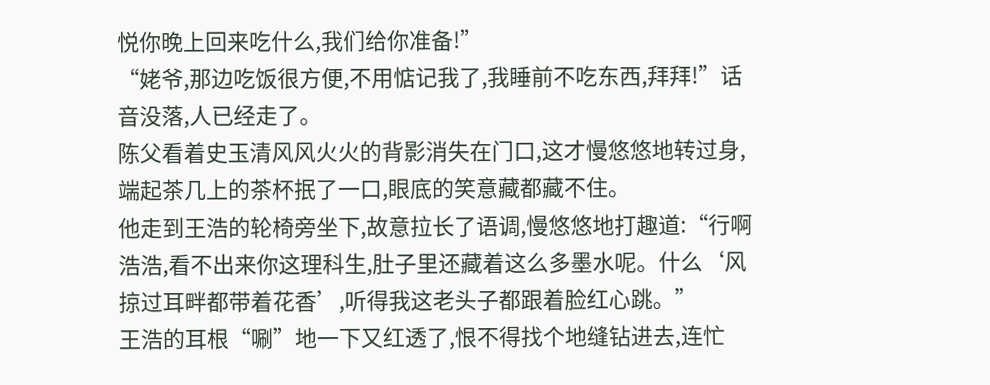悦你晚上回来吃什么,我们给你准备!”
“姥爷,那边吃饭很方便,不用惦记我了,我睡前不吃东西,拜拜!”话音没落,人已经走了。
陈父看着史玉清风风火火的背影消失在门口,这才慢悠悠地转过身,端起茶几上的茶杯抿了一口,眼底的笑意藏都藏不住。
他走到王浩的轮椅旁坐下,故意拉长了语调,慢悠悠地打趣道:“行啊浩浩,看不出来你这理科生,肚子里还藏着这么多墨水呢。什么‘风掠过耳畔都带着花香’,听得我这老头子都跟着脸红心跳。”
王浩的耳根“唰”地一下又红透了,恨不得找个地缝钻进去,连忙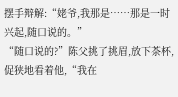摆手辩解:“姥爷,我那是……那是一时兴起,随口说的。”
“随口说的?”陈父挑了挑眉,放下茶杯,促狭地看着他,“我在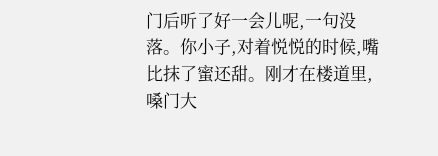门后听了好一会儿呢,一句没落。你小子,对着悦悦的时候,嘴比抹了蜜还甜。刚才在楼道里,嗓门大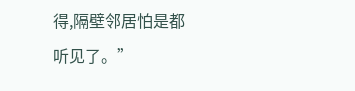得,隔壁邻居怕是都听见了。”